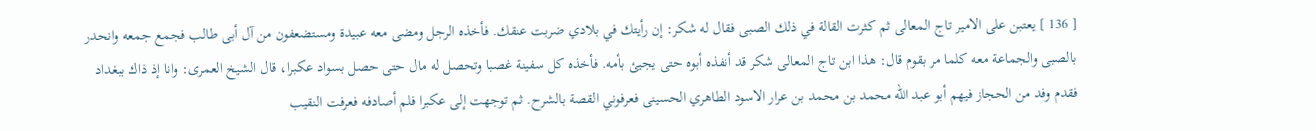[ 136 ] يعتبن على الامير تاج المعالى ثم كثرت القالة في ذلك الصبى فقال له شكر: إن رأيتك في بلادي ضربت عنقك. فأخذه الرجل ومضى معه عبيدة ومستضعفون من آل أبى طالب فجمع جمعه وانحدر بالصبى والجماعة معه كلما مر بقوم قال: هذا ابن تاج المعالى شكر قد أنفذه أبوه حتى يجيئ بأمه. فأخذه كل سفينة غصبا وتحصل له مال حتى حصل بسواد عكبرا، قال الشيخ العمرى: وانا إذ ذاك ببغداد فقدم وفد من الحجاز فيهم أبو عبد الله محمد بن محمد بن عرار الاسود الطاهري الحسينى فعرفوني القصة بالشرح. ثم توجهت إلى عكبرا فلم أصادفه فعرفت النقيب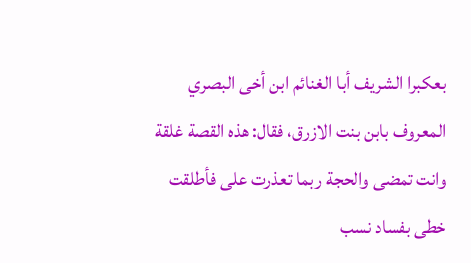بعكبرا الشريف أبا الغنائم ابن أخى البصري المعروف بابن بنت الازرق، فقال: هذه القصة غلقة وانت تمضى والحجة ربما تعذرت على فأطلقت خطى بفساد نسب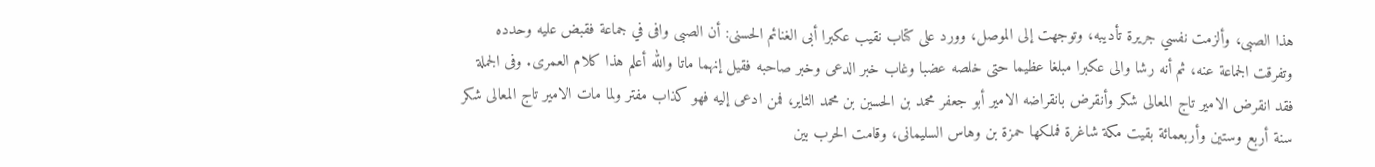هذا الصبى، وألزمت نفسي جريرة تأديبه، وتوجهت إلى الموصل، وورد على كتاب نقيب عكبرا أبى الغنائم الحسنى: أن الصبى وافى في جماعة فقبض عليه وحدده وتفرقت الجماعة عنه، ثم أنه رشا والى عكبرا مبلغا عظيما حتى خلصه عضبا وغاب خبر الدعى وخبر صاحبه فقيل إنهما ماتا والله أعلم هذا كلام العمرى. وفى الجملة فقد انقرض الامير تاج المعالى شكر وأنقرض بانقراضه الامير أبو جعفر محمد بن الحسين بن محمد الثاير، فمن ادعى إليه فهو كذاب مفتر ولما مات الامير تاج المعالى شكر سنة أربع وستين وأربعمائة بقيت مكة شاغرة فملكها حمزة بن وهاس السليمانى، وقامت الحرب بين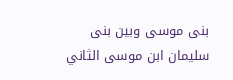بنى موسى وبين بنى سليمان ابن موسى الثاني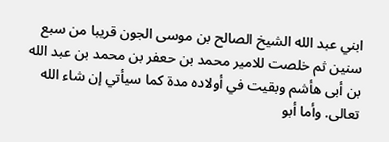ابني عبد الله الشيخ الصالح بن موسى الجون قريبا من سبع سنين ثم خلصت للامير محمد بن حعفر بن محمد بن عبد الله بن أبى هأشم وبقيت في أولاده مدة كما سيأتي إن شاء الله تعالى. وأما أبو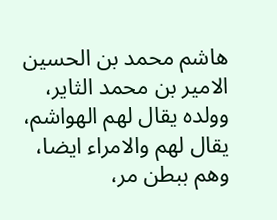هاشم محمد بن الحسين الامير بن محمد الثاير، وولده يقال لهم الهواشم، يقال لهم والامراء ايضا، وهم ببطن مر،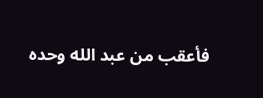فأعقب من عبد الله وحده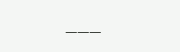___